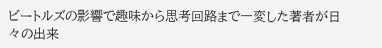ビートルズの影響で趣味から思考回路まで一変した著者が日々の出来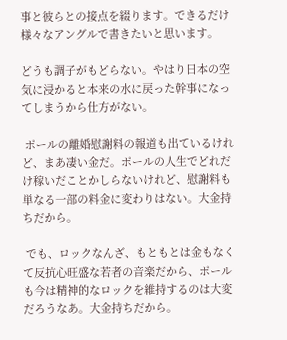事と彼らとの接点を綴ります。できるだけ様々なアングルで書きたいと思います。

どうも調子がもどらない。やはり日本の空気に浸かると本来の水に戻った幹事になってしまうから仕方がない。

 ポールの離婚慰謝料の報道も出ているけれど、まあ凄い金だ。ポールの人生でどれだけ稼いだことかしらないけれど、慰謝料も単なる一部の料金に変わりはない。大金持ちだから。

 でも、ロックなんざ、もともとは金もなくて反抗心旺盛な若者の音楽だから、ポールも今は精神的なロックを維持するのは大変だろうなあ。大金持ちだから。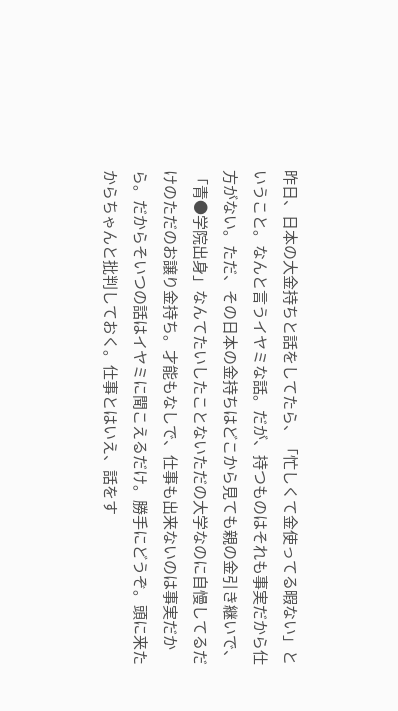昨日、日本の大金持ちと話をしてたら、「忙しくて金使ってる暇ない」ということ。なんと言うイヤミな話。だが、持つものはそれも事実だから仕方がない。ただ、その日本の金持ちはどこから見ても親の金引き継いで、「青●学院出身」なんてたいしたことないただの大学なのに自慢してるだけのただのお譲り金持ち。才能もなしで、仕事も出来ないのは事実だから。だからそいつの話はイヤミに聞こえるだけ。勝手にどうぞ。頭に来たからちゃんと批判しておく。仕事とはいえ、話をす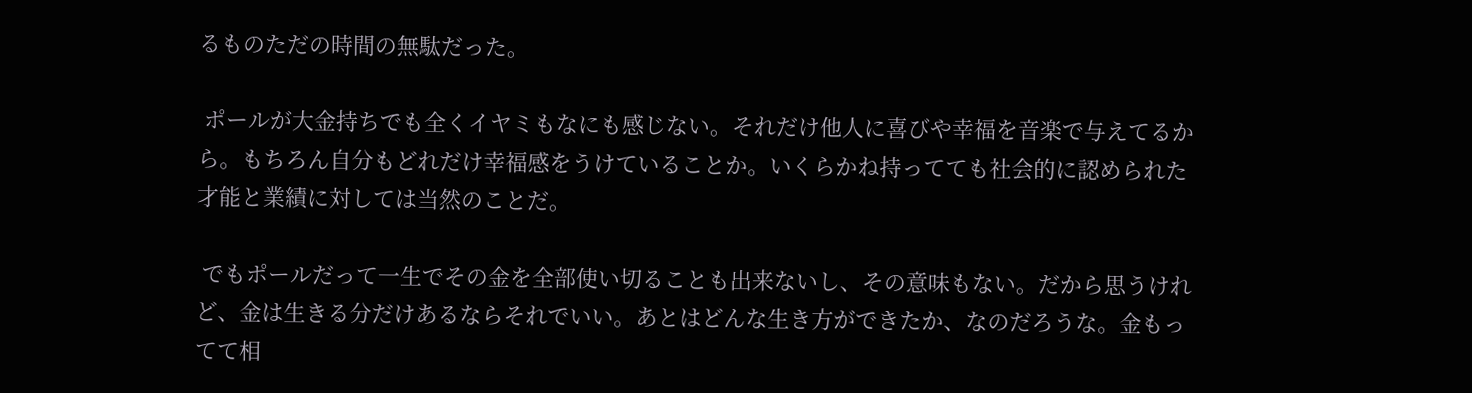るものただの時間の無駄だった。

 ポールが大金持ちでも全くイヤミもなにも感じない。それだけ他人に喜びや幸福を音楽で与えてるから。もちろん自分もどれだけ幸福感をうけていることか。いくらかね持ってても社会的に認められた才能と業績に対しては当然のことだ。

 でもポールだって一生でその金を全部使い切ることも出来ないし、その意味もない。だから思うけれど、金は生きる分だけあるならそれでいい。あとはどんな生き方ができたか、なのだろうな。金もってて相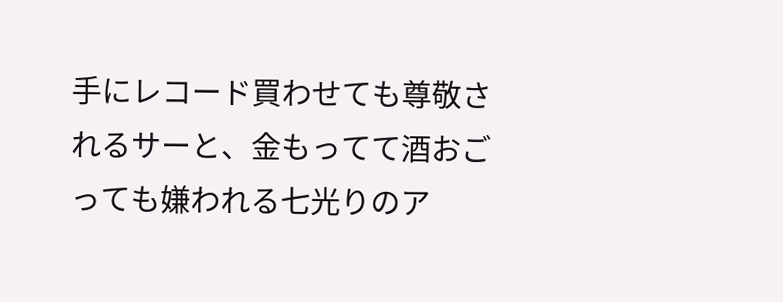手にレコード買わせても尊敬されるサーと、金もってて酒おごっても嫌われる七光りのア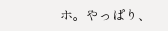ホ。やっぱり、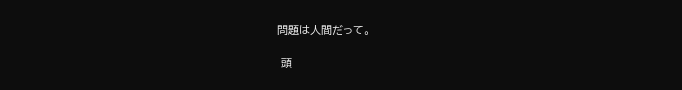問題は人間だって。

 頭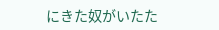にきた奴がいたた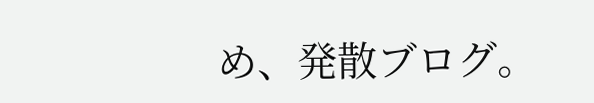め、発散ブログ。